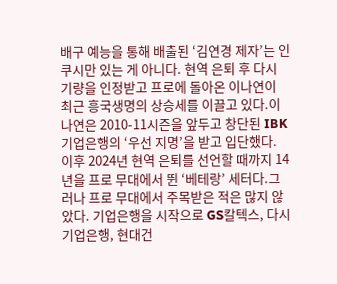배구 예능을 통해 배출된 ‘김연경 제자’는 인쿠시만 있는 게 아니다. 현역 은퇴 후 다시 기량을 인정받고 프로에 돌아온 이나연이 최근 흥국생명의 상승세를 이끌고 있다.이나연은 2010-11시즌을 앞두고 창단된 IBK기업은행의 ‘우선 지명’을 받고 입단했다. 이후 2024년 현역 은퇴를 선언할 때까지 14년을 프로 무대에서 뛴 ‘베테랑’ 세터다.그러나 프로 무대에서 주목받은 적은 많지 않았다. 기업은행을 시작으로 GS칼텍스, 다시 기업은행, 현대건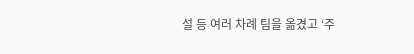설 등 여러 차례 팀을 옮겼고 ‘주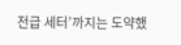전급 세터’까지는 도약했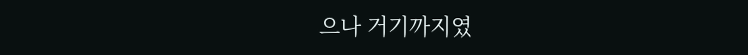으나 거기까지였